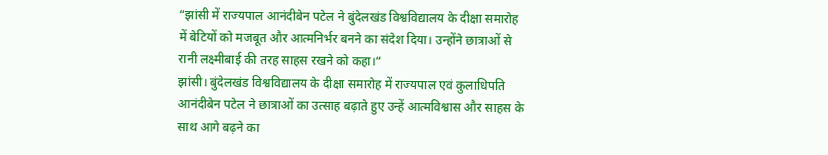“झांसी में राज्यपाल आनंदीबेन पटेल ने बुंदेलखंड विश्वविद्यालय के दीक्षा समारोह में बेटियों को मजबूत और आत्मनिर्भर बनने का संदेश दिया। उन्होंने छात्राओं से रानी लक्ष्मीबाई की तरह साहस रखने को कहा।“
झांसी। बुंदेलखंड विश्वविद्यालय के दीक्षा समारोह में राज्यपाल एवं कुलाधिपति आनंदीबेन पटेल ने छात्राओं का उत्साह बढ़ाते हुए उन्हें आत्मविश्वास और साहस के साथ आगे बढ़ने का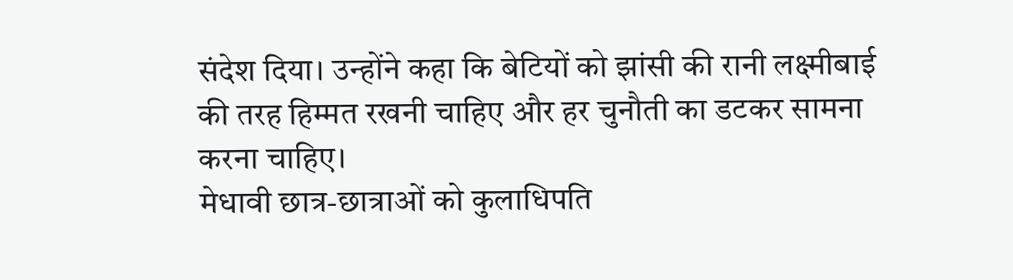संदेश दिया। उन्होंने कहा कि बेटियों को झांसी की रानी लक्ष्मीबाई की तरह हिम्मत रखनी चाहिए और हर चुनौती का डटकर सामना करना चाहिए।
मेधावी छात्र-छात्राओं को कुलाधिपति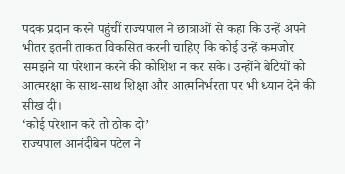पदक प्रदान करने पहुंचीं राज्यपाल ने छात्राओं से कहा कि उन्हें अपने भीतर इतनी ताकत विकसित करनी चाहिए कि कोई उन्हें कमजोर समझने या परेशान करने की कोशिश न कर सके। उन्होंने बेटियों को आत्मरक्षा के साथ-साथ शिक्षा और आत्मनिर्भरता पर भी ध्यान देने की सीख दी।
‘कोई परेशान करे तो ठोक दो’
राज्यपाल आनंदीबेन पटेल ने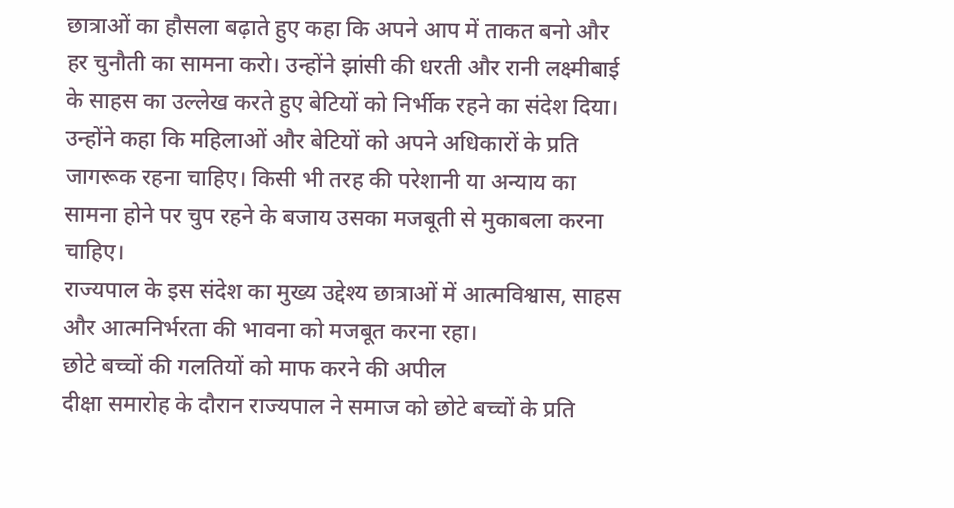छात्राओं का हौसला बढ़ाते हुए कहा कि अपने आप में ताकत बनो और हर चुनौती का सामना करो। उन्होंने झांसी की धरती और रानी लक्ष्मीबाई के साहस का उल्लेख करते हुए बेटियों को निर्भीक रहने का संदेश दिया।
उन्होंने कहा कि महिलाओं और बेटियों को अपने अधिकारों के प्रति जागरूक रहना चाहिए। किसी भी तरह की परेशानी या अन्याय का सामना होने पर चुप रहने के बजाय उसका मजबूती से मुकाबला करना चाहिए।
राज्यपाल के इस संदेश का मुख्य उद्देश्य छात्राओं में आत्मविश्वास, साहस और आत्मनिर्भरता की भावना को मजबूत करना रहा।
छोटे बच्चों की गलतियों को माफ करने की अपील
दीक्षा समारोह के दौरान राज्यपाल ने समाज को छोटे बच्चों के प्रति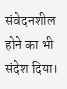संवेदनशील होने का भी संदेश दिया।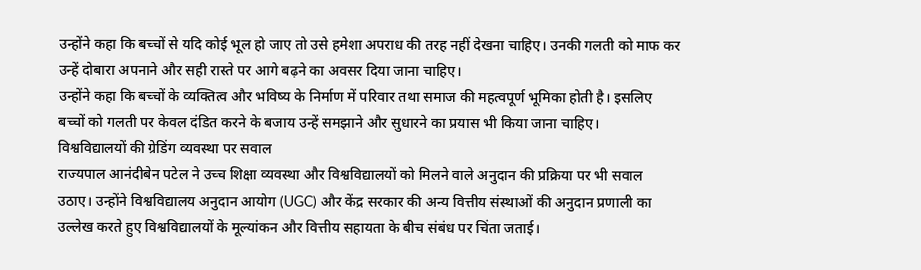उन्होंने कहा कि बच्चों से यदि कोई भूल हो जाए तो उसे हमेशा अपराध की तरह नहीं देखना चाहिए। उनकी गलती को माफ कर उन्हें दोबारा अपनाने और सही रास्ते पर आगे बढ़ने का अवसर दिया जाना चाहिए।
उन्होंने कहा कि बच्चों के व्यक्तित्व और भविष्य के निर्माण में परिवार तथा समाज की महत्वपूर्ण भूमिका होती है। इसलिए बच्चों को गलती पर केवल दंडित करने के बजाय उन्हें समझाने और सुधारने का प्रयास भी किया जाना चाहिए।
विश्वविद्यालयों की ग्रेडिंग व्यवस्था पर सवाल
राज्यपाल आनंदीबेन पटेल ने उच्च शिक्षा व्यवस्था और विश्वविद्यालयों को मिलने वाले अनुदान की प्रक्रिया पर भी सवाल उठाए। उन्होंने विश्वविद्यालय अनुदान आयोग (UGC) और केंद्र सरकार की अन्य वित्तीय संस्थाओं की अनुदान प्रणाली का उल्लेख करते हुए विश्वविद्यालयों के मूल्यांकन और वित्तीय सहायता के बीच संबंध पर चिंता जताई।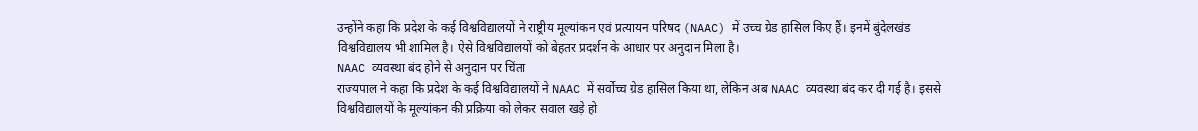उन्होंने कहा कि प्रदेश के कई विश्वविद्यालयों ने राष्ट्रीय मूल्यांकन एवं प्रत्यायन परिषद (NAAC) में उच्च ग्रेड हासिल किए हैं। इनमें बुंदेलखंड विश्वविद्यालय भी शामिल है। ऐसे विश्वविद्यालयों को बेहतर प्रदर्शन के आधार पर अनुदान मिला है।
NAAC व्यवस्था बंद होने से अनुदान पर चिंता
राज्यपाल ने कहा कि प्रदेश के कई विश्वविद्यालयों ने NAAC में सर्वोच्च ग्रेड हासिल किया था, लेकिन अब NAAC व्यवस्था बंद कर दी गई है। इससे विश्वविद्यालयों के मूल्यांकन की प्रक्रिया को लेकर सवाल खड़े हो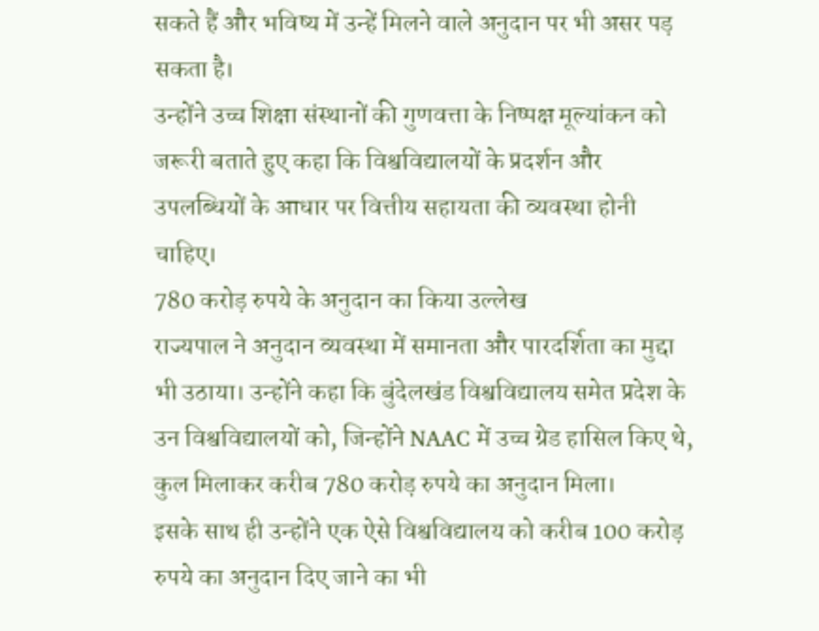सकते हैं और भविष्य में उन्हें मिलने वाले अनुदान पर भी असर पड़ सकता है।
उन्होंने उच्च शिक्षा संस्थानों की गुणवत्ता के निष्पक्ष मूल्यांकन को जरूरी बताते हुए कहा कि विश्वविद्यालयों के प्रदर्शन और उपलब्धियों के आधार पर वित्तीय सहायता की व्यवस्था होनी चाहिए।
780 करोड़ रुपये के अनुदान का किया उल्लेख
राज्यपाल ने अनुदान व्यवस्था में समानता और पारदर्शिता का मुद्दा भी उठाया। उन्होंने कहा कि बुंदेलखंड विश्वविद्यालय समेत प्रदेश के उन विश्वविद्यालयों को, जिन्होंने NAAC में उच्च ग्रेड हासिल किए थे, कुल मिलाकर करीब 780 करोड़ रुपये का अनुदान मिला।
इसके साथ ही उन्होंने एक ऐसे विश्वविद्यालय को करीब 100 करोड़ रुपये का अनुदान दिए जाने का भी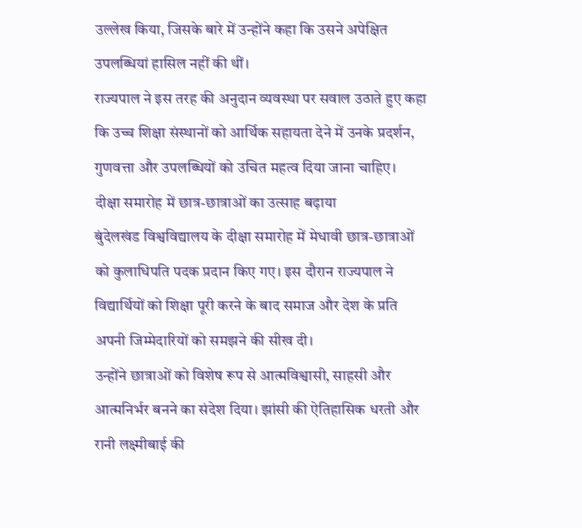उल्लेख किया, जिसके बारे में उन्होंने कहा कि उसने अपेक्षित उपलब्धियां हासिल नहीं की थीं।
राज्यपाल ने इस तरह की अनुदान व्यवस्था पर सवाल उठाते हुए कहा कि उच्च शिक्षा संस्थानों को आर्थिक सहायता देने में उनके प्रदर्शन, गुणवत्ता और उपलब्धियों को उचित महत्व दिया जाना चाहिए।
दीक्षा समारोह में छात्र-छात्राओं का उत्साह बढ़ाया
बुंदेलखंड विश्वविद्यालय के दीक्षा समारोह में मेधावी छात्र-छात्राओं को कुलाधिपति पदक प्रदान किए गए। इस दौरान राज्यपाल ने विद्यार्थियों को शिक्षा पूरी करने के बाद समाज और देश के प्रति अपनी जिम्मेदारियों को समझने की सीख दी।
उन्होंने छात्राओं को विशेष रूप से आत्मविश्वासी, साहसी और आत्मनिर्भर बनने का संदेश दिया। झांसी की ऐतिहासिक धरती और रानी लक्ष्मीबाई की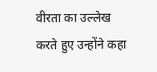वीरता का उल्लेख करते हुए उन्होंने कहा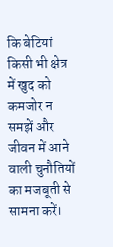कि बेटियां किसी भी क्षेत्र में खुद को कमजोर न समझें और जीवन में आने वाली चुनौतियों का मजबूती से सामना करें।